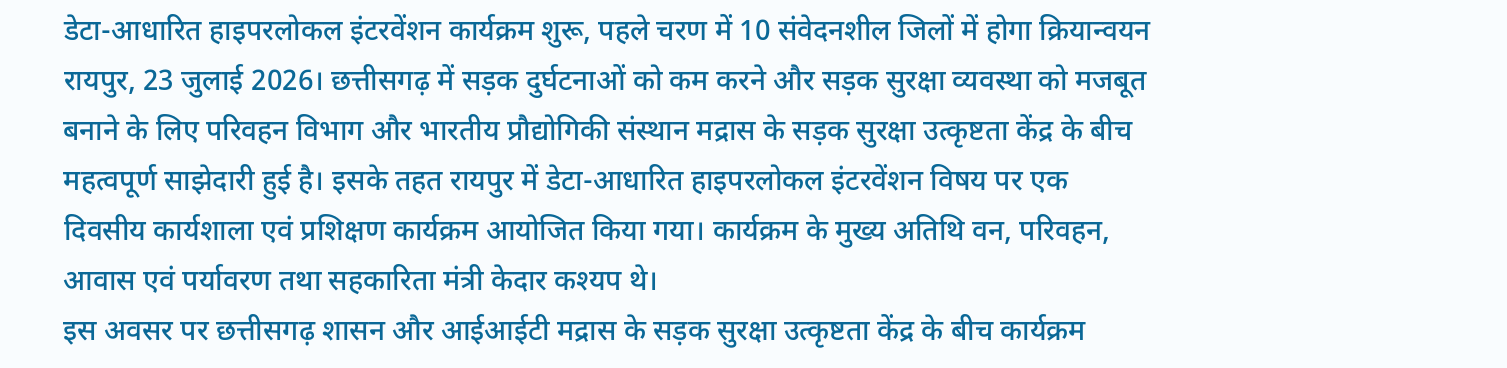डेटा-आधारित हाइपरलोकल इंटरवेंशन कार्यक्रम शुरू, पहले चरण में 10 संवेदनशील जिलों में होगा क्रियान्वयन
रायपुर, 23 जुलाई 2026। छत्तीसगढ़ में सड़क दुर्घटनाओं को कम करने और सड़क सुरक्षा व्यवस्था को मजबूत बनाने के लिए परिवहन विभाग और भारतीय प्रौद्योगिकी संस्थान मद्रास के सड़क सुरक्षा उत्कृष्टता केंद्र के बीच महत्वपूर्ण साझेदारी हुई है। इसके तहत रायपुर में डेटा-आधारित हाइपरलोकल इंटरवेंशन विषय पर एक दिवसीय कार्यशाला एवं प्रशिक्षण कार्यक्रम आयोजित किया गया। कार्यक्रम के मुख्य अतिथि वन, परिवहन, आवास एवं पर्यावरण तथा सहकारिता मंत्री केदार कश्यप थे।
इस अवसर पर छत्तीसगढ़ शासन और आईआईटी मद्रास के सड़क सुरक्षा उत्कृष्टता केंद्र के बीच कार्यक्रम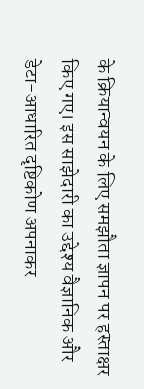के क्रियान्वयन के लिए समझौता ज्ञापन पर हस्ताक्षर किए गए। इस साझेदारी का उद्देश्य वैज्ञानिक और डेटा-आधारित दृष्टिकोण अपनाकर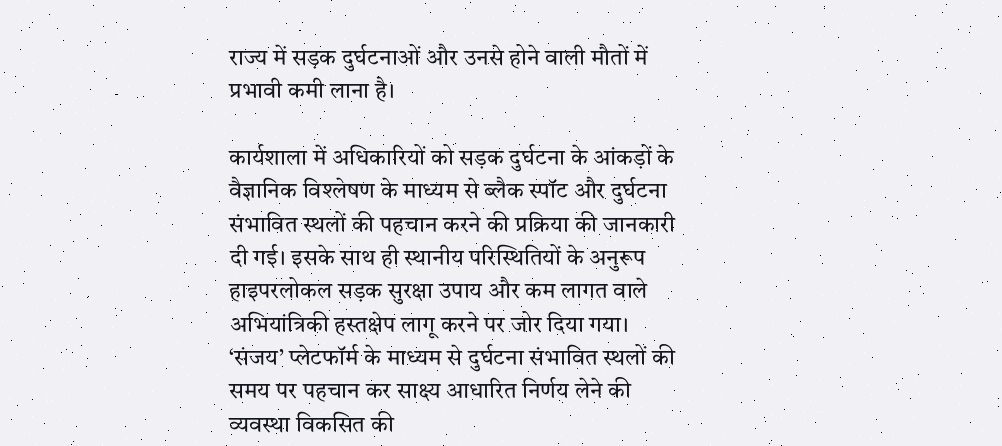राज्य में सड़क दुर्घटनाओं और उनसे होने वाली मौतों में प्रभावी कमी लाना है।

कार्यशाला में अधिकारियों को सड़क दुर्घटना के आंकड़ों के वैज्ञानिक विश्लेषण के माध्यम से ब्लैक स्पॉट और दुर्घटना संभावित स्थलों की पहचान करने की प्रक्रिया की जानकारी दी गई। इसके साथ ही स्थानीय परिस्थितियों के अनुरूप हाइपरलोकल सड़क सुरक्षा उपाय और कम लागत वाले अभियांत्रिकी हस्तक्षेप लागू करने पर जोर दिया गया। ‘संजय’ प्लेटफॉर्म के माध्यम से दुर्घटना संभावित स्थलों की समय पर पहचान कर साक्ष्य आधारित निर्णय लेने की व्यवस्था विकसित की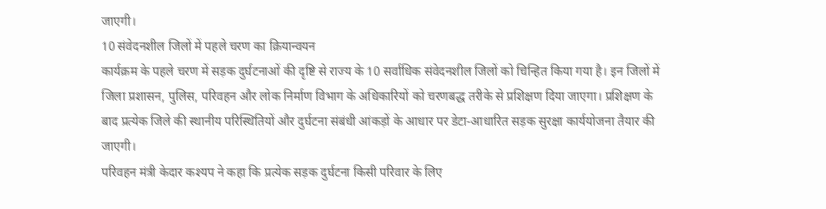जाएगी।
10 संवेदनशील जिलों में पहले चरण का क्रियान्वयन
कार्यक्रम के पहले चरण में सड़क दुर्घटनाओं की दृष्टि से राज्य के 10 सर्वाधिक संवेदनशील जिलों को चिन्हित किया गया है। इन जिलों में जिला प्रशासन, पुलिस, परिवहन और लोक निर्माण विभाग के अधिकारियों को चरणबद्ध तरीके से प्रशिक्षण दिया जाएगा। प्रशिक्षण के बाद प्रत्येक जिले की स्थानीय परिस्थितियों और दुर्घटना संबंधी आंकड़ों के आधार पर डेटा-आधारित सड़क सुरक्षा कार्ययोजना तैयार की जाएगी।
परिवहन मंत्री केदार कश्यप ने कहा कि प्रत्येक सड़क दुर्घटना किसी परिवार के लिए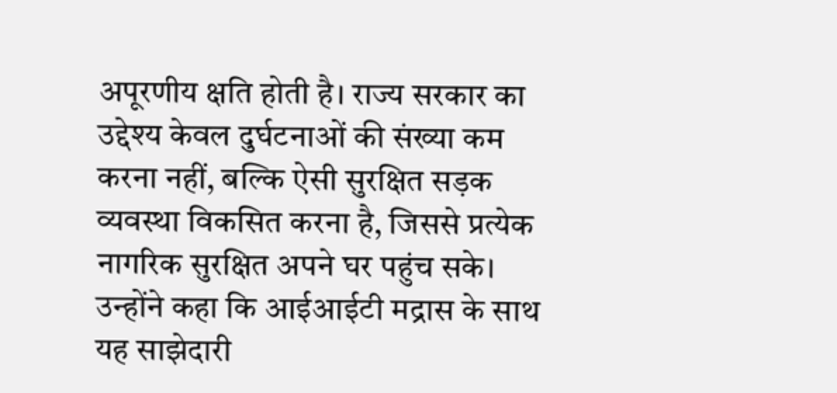अपूरणीय क्षति होती है। राज्य सरकार का उद्देश्य केवल दुर्घटनाओं की संख्या कम करना नहीं, बल्कि ऐसी सुरक्षित सड़क व्यवस्था विकसित करना है, जिससे प्रत्येक नागरिक सुरक्षित अपने घर पहुंच सके। उन्होंने कहा कि आईआईटी मद्रास के साथ यह साझेदारी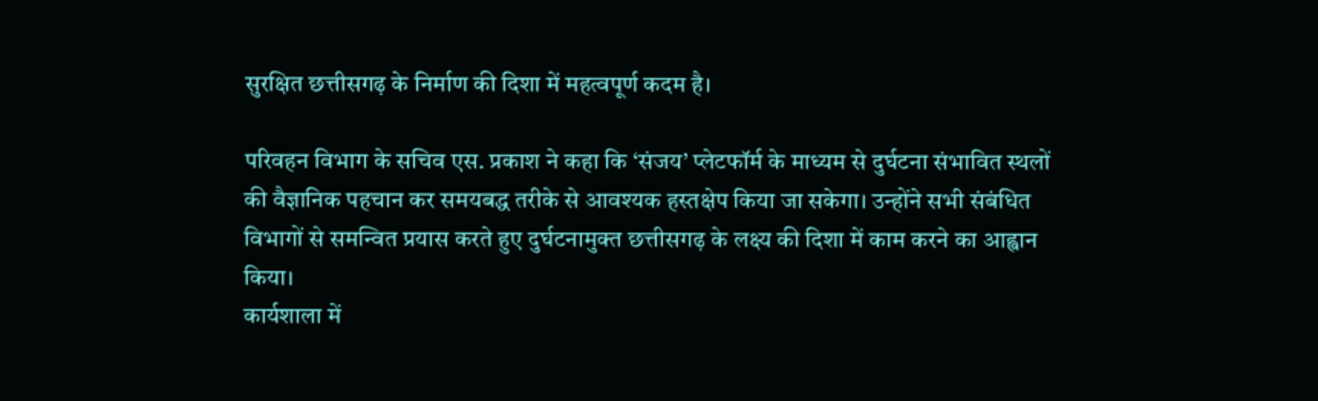सुरक्षित छत्तीसगढ़ के निर्माण की दिशा में महत्वपूर्ण कदम है।

परिवहन विभाग के सचिव एस. प्रकाश ने कहा कि ‘संजय’ प्लेटफॉर्म के माध्यम से दुर्घटना संभावित स्थलों की वैज्ञानिक पहचान कर समयबद्ध तरीके से आवश्यक हस्तक्षेप किया जा सकेगा। उन्होंने सभी संबंधित विभागों से समन्वित प्रयास करते हुए दुर्घटनामुक्त छत्तीसगढ़ के लक्ष्य की दिशा में काम करने का आह्वान किया।
कार्यशाला में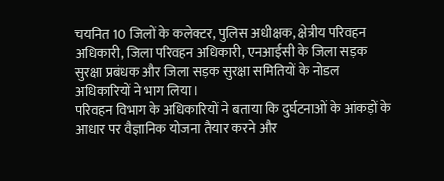चयनित 10 जिलों के कलेक्टर, पुलिस अधीक्षक, क्षेत्रीय परिवहन अधिकारी, जिला परिवहन अधिकारी, एनआईसी के जिला सड़क सुरक्षा प्रबंधक और जिला सड़क सुरक्षा समितियों के नोडल अधिकारियों ने भाग लिया।
परिवहन विभाग के अधिकारियों ने बताया कि दुर्घटनाओं के आंकड़ों के आधार पर वैज्ञानिक योजना तैयार करने और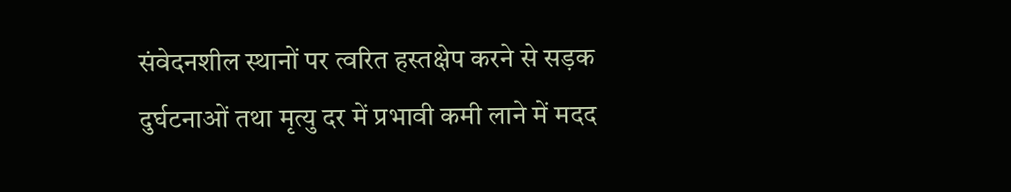संवेदनशील स्थानों पर त्वरित हस्तक्षेप करने से सड़क दुर्घटनाओं तथा मृत्यु दर में प्रभावी कमी लाने में मदद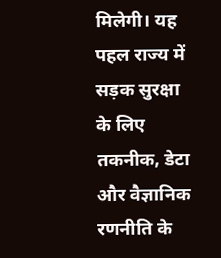मिलेगी। यह पहल राज्य में सड़क सुरक्षा के लिए तकनीक, डेटा और वैज्ञानिक रणनीति के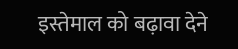इस्तेमाल को बढ़ावा देने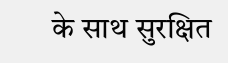के साथ सुरक्षित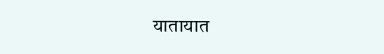यातायात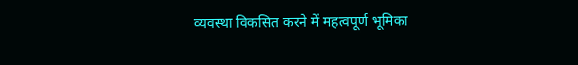व्यवस्था विकसित करने में महत्वपूर्ण भूमिका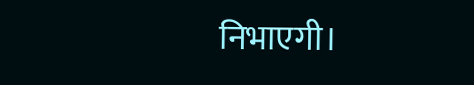निभाएगी।